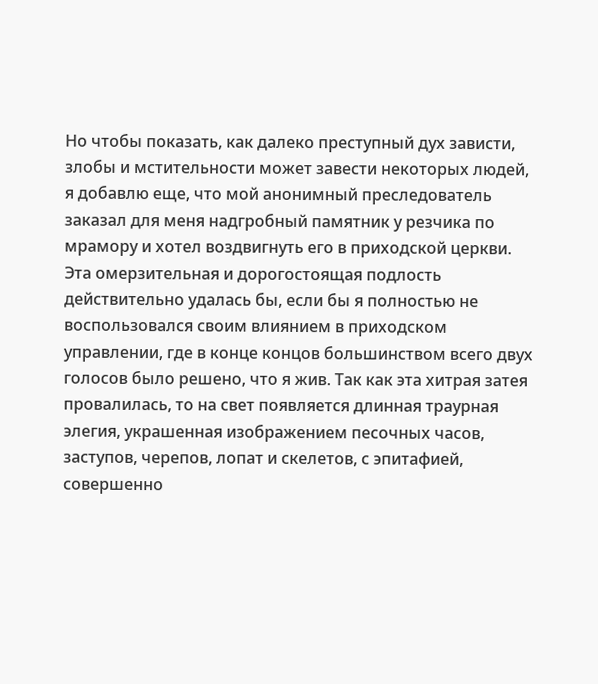Но чтобы показать, как далеко преступный дух зависти, злобы и мстительности может завести некоторых людей, я добавлю еще, что мой анонимный преследователь заказал для меня надгробный памятник у резчика по мрамору и хотел воздвигнуть его в приходской церкви. Эта омерзительная и дорогостоящая подлость действительно удалась бы, если бы я полностью не воспользовался своим влиянием в приходском управлении, где в конце концов большинством всего двух голосов было решено, что я жив. Так как эта хитрая затея провалилась, то на свет появляется длинная траурная элегия, украшенная изображением песочных часов, заступов, черепов, лопат и скелетов, с эпитафией, совершенно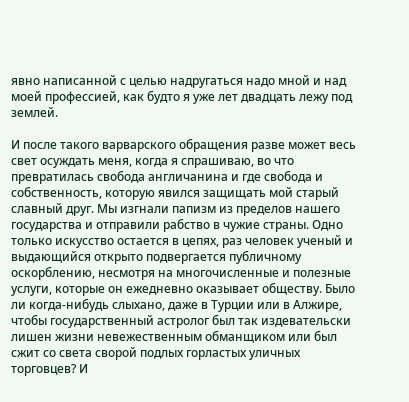явно написанной с целью надругаться надо мной и над моей профессией, как будто я уже лет двадцать лежу под землей.

И после такого варварского обращения разве может весь свет осуждать меня, когда я спрашиваю, во что превратилась свобода англичанина и где свобода и собственность, которую явился защищать мой старый славный друг. Мы изгнали папизм из пределов нашего государства и отправили рабство в чужие страны. Одно только искусство остается в цепях, раз человек ученый и выдающийся открыто подвергается публичному оскорблению, несмотря на многочисленные и полезные услуги, которые он ежедневно оказывает обществу. Было ли когда-нибудь слыхано, даже в Турции или в Алжире, чтобы государственный астролог был так издевательски лишен жизни невежественным обманщиком или был сжит со света сворой подлых горластых уличных торговцев? И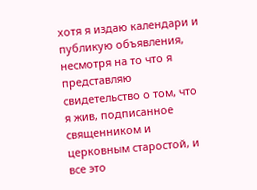хотя я издаю календари и публикую объявления, несмотря на то что я представляю свидетельство о том, что я жив, подписанное священником и церковным старостой, и все это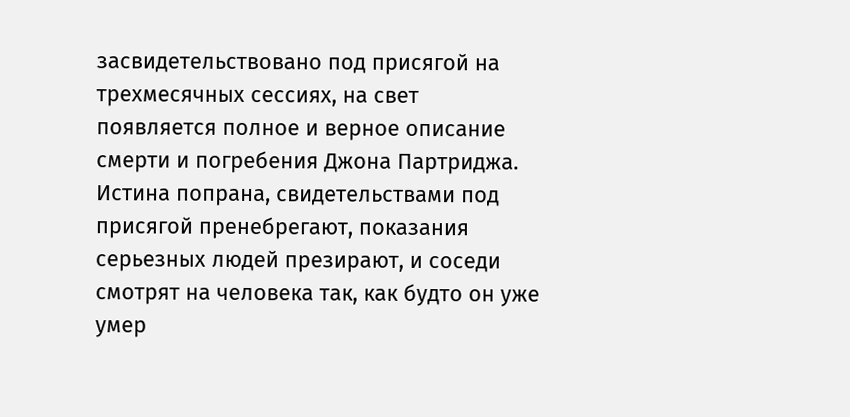засвидетельствовано под присягой на трехмесячных сессиях, на свет появляется полное и верное описание смерти и погребения Джона Партриджа. Истина попрана, свидетельствами под присягой пренебрегают, показания серьезных людей презирают, и соседи смотрят на человека так, как будто он уже умер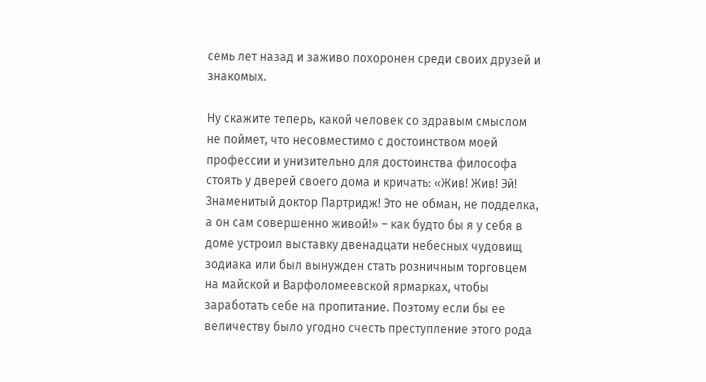семь лет назад и заживо похоронен среди своих друзей и знакомых.

Ну скажите теперь, какой человек со здравым смыслом не поймет, что несовместимо с достоинством моей профессии и унизительно для достоинства философа стоять у дверей своего дома и кричать: «Жив! Жив! Эй! Знаменитый доктор Партридж! Это не обман, не подделка, а он сам совершенно живой!» – как будто бы я у себя в доме устроил выставку двенадцати небесных чудовищ зодиака или был вынужден стать розничным торговцем на майской и Варфоломеевской ярмарках, чтобы заработать себе на пропитание. Поэтому если бы ее величеству было угодно счесть преступление этого рода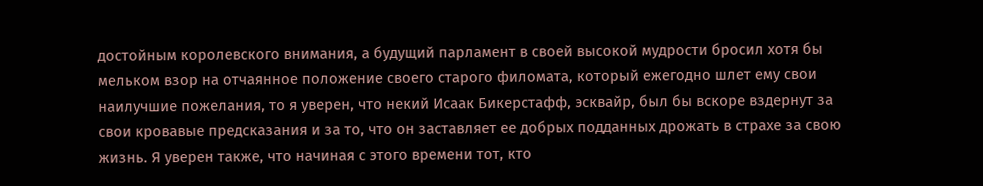достойным королевского внимания, а будущий парламент в своей высокой мудрости бросил хотя бы мельком взор на отчаянное положение своего старого филомата, который ежегодно шлет ему свои наилучшие пожелания, то я уверен, что некий Исаак Бикерстафф, эсквайр, был бы вскоре вздернут за свои кровавые предсказания и за то, что он заставляет ее добрых подданных дрожать в страхе за свою жизнь. Я уверен также, что начиная с этого времени тот, кто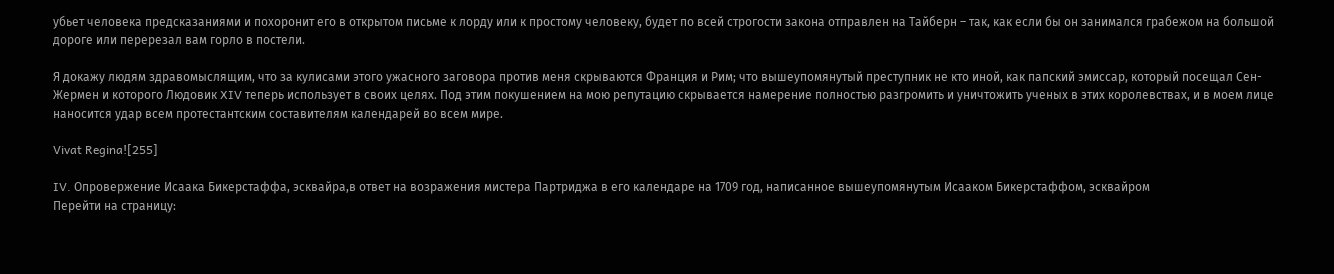убьет человека предсказаниями и похоронит его в открытом письме к лорду или к простому человеку, будет по всей строгости закона отправлен на Тайберн – так, как если бы он занимался грабежом на большой дороге или перерезал вам горло в постели.

Я докажу людям здравомыслящим, что за кулисами этого ужасного заговора против меня скрываются Франция и Рим; что вышеупомянутый преступник не кто иной, как папский эмиссар, который посещал Сен-Жермен и которого Людовик XIV теперь использует в своих целях. Под этим покушением на мою репутацию скрывается намерение полностью разгромить и уничтожить ученых в этих королевствах, и в моем лице наносится удар всем протестантским составителям календарей во всем мире.

Vivat Regina![255]

IV. Опровержение Исаака Бикерстаффа, эсквайра,в ответ на возражения мистера Партриджа в его календаре на 1709 год, написанное вышеупомянутым Исааком Бикерстаффом, эсквайром
Перейти на страницу: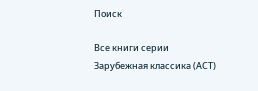Поиск

Все книги серии Зарубежная классика (АСТ)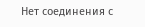Нет соединения с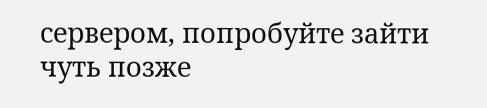сервером, попробуйте зайти чуть позже